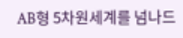AB형 5차원세계를 넘나드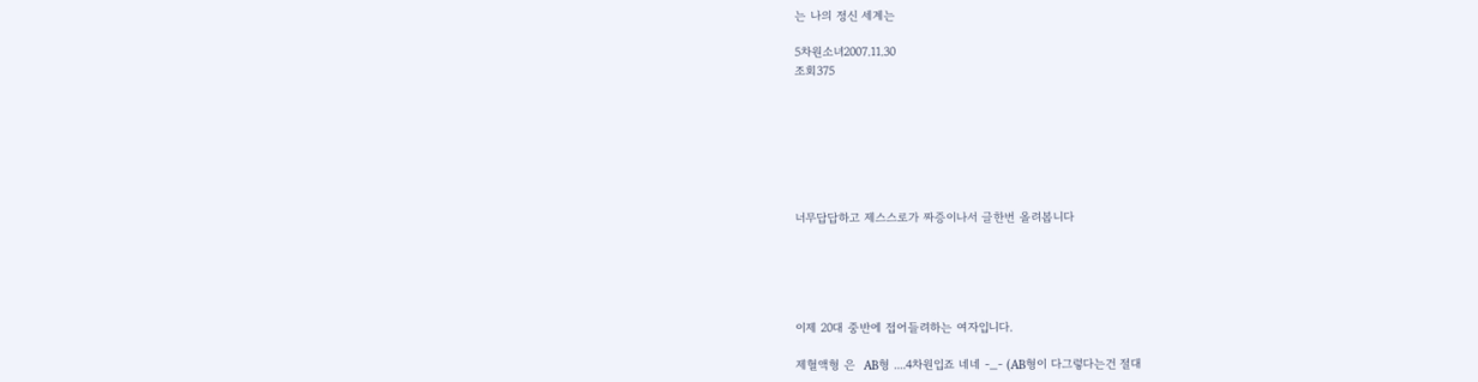는 나의 정신 세계는

5차원소녀2007.11.30
조회375







너무답답하고 제스스로가 짜증이나서 글한번 올려봅니다





이제 20대 중반에 접어들려하는 여자입니다.

제혈액형 은  AB형 ....4차원입죠 네네 -_- (AB형이 다그렇다는건 절대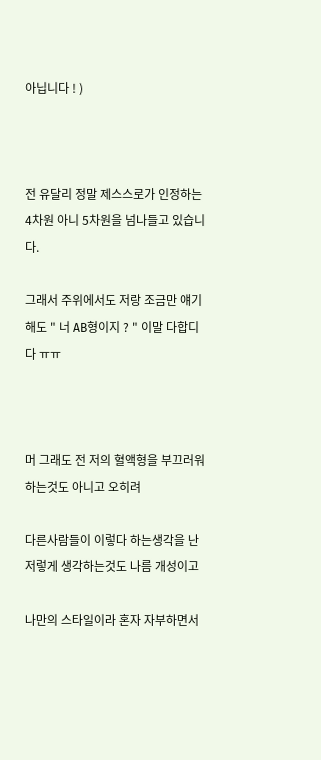아닙니다 ! )



전 유달리 정말 제스스로가 인정하는 4차원 아니 5차원을 넘나들고 있습니다.

그래서 주위에서도 저랑 조금만 얘기해도 " 너 AB형이지 ? " 이말 다합디다 ㅠㅠ



머 그래도 전 저의 혈액형을 부끄러워하는것도 아니고 오히려

다른사람들이 이렇다 하는생각을 난 저렇게 생각하는것도 나름 개성이고

나만의 스타일이라 혼자 자부하면서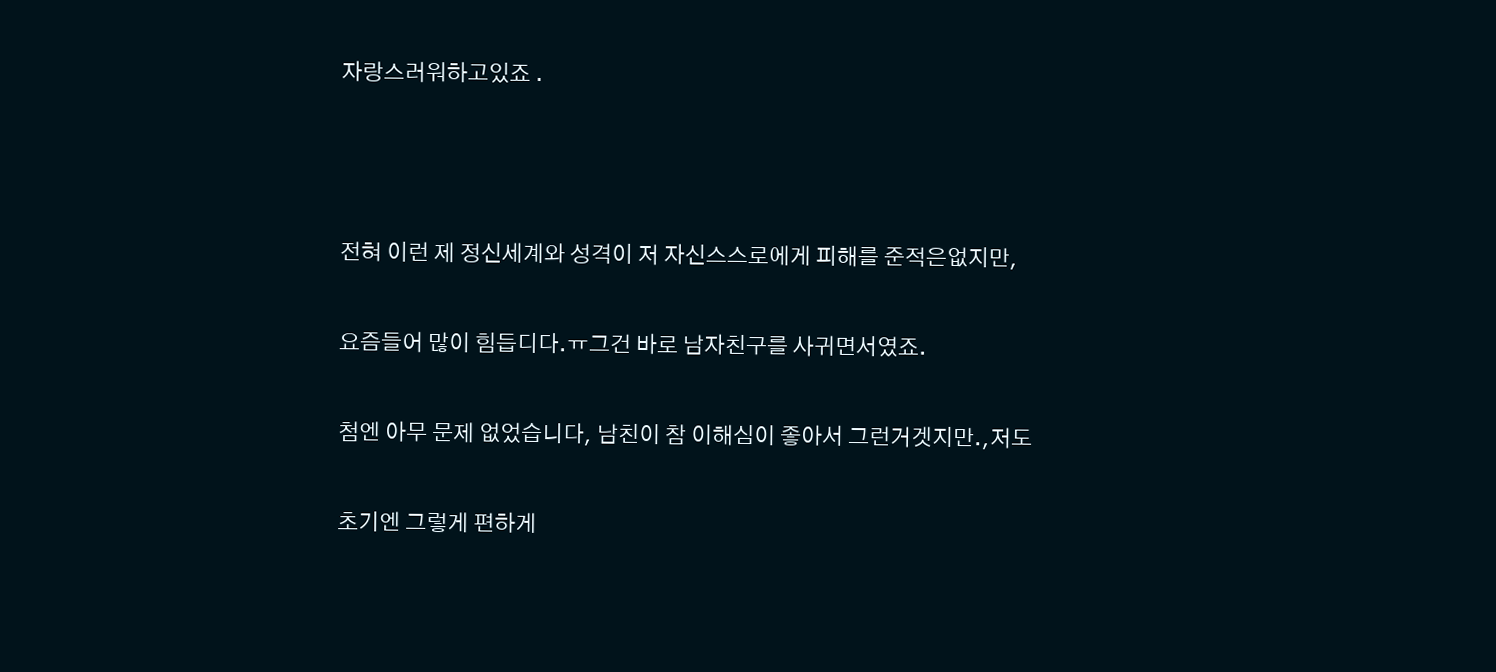자랑스러워하고있죠 .



전혀 이런 제 정신세계와 성격이 저 자신스스로에게 피해를 준적은없지만,

요즘들어 많이 힘듭디다.ㅠ그건 바로 남자친구를 사귀면서였죠.

첨엔 아무 문제 없었습니다, 남친이 참 이해심이 좋아서 그런거겟지만.,저도

초기엔 그렇게 편하게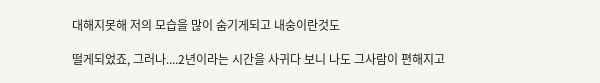대해지못해 저의 모습을 많이 숨기게되고 내숭이란것도

떨게되었죠, 그러나....2년이라는 시간을 사귀다 보니 나도 그사람이 편해지고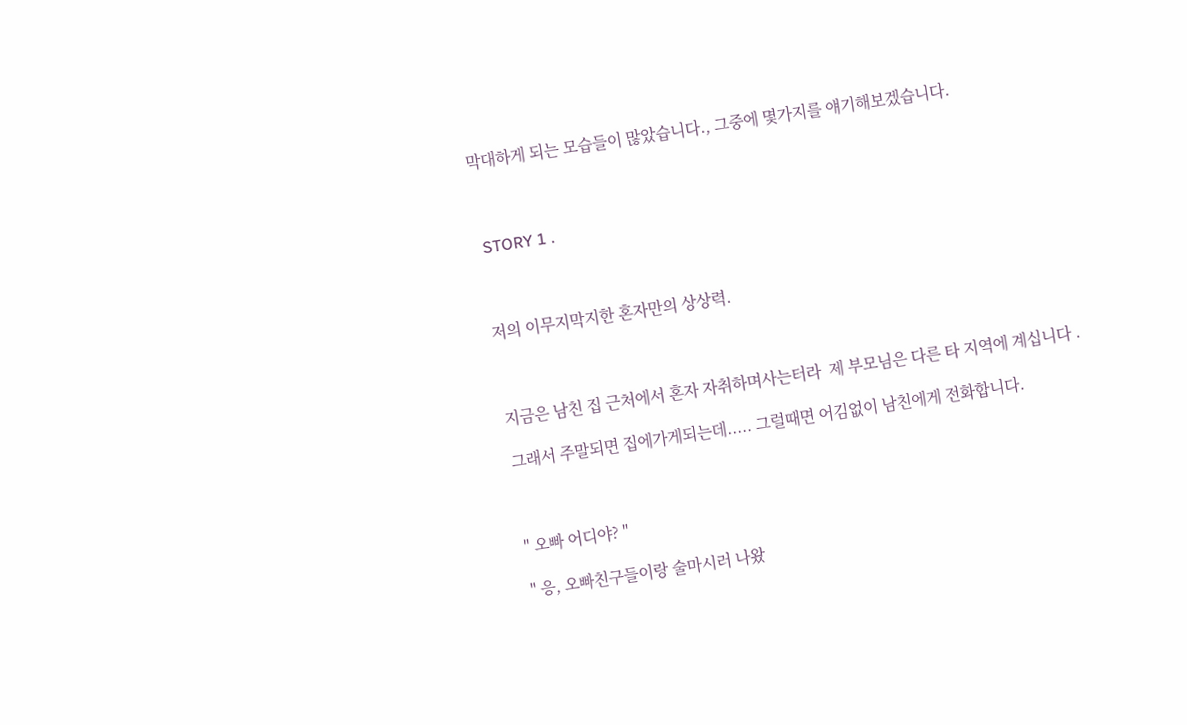막대하게 되는 모습들이 많았습니다., 그중에 몇가지를 얘기해보겠습니다.



 STORY 1 .



저의 이무지막지한 혼자만의 상상력.



지금은 남친 집 근처에서 혼자 자취하며사는터라  제 부모님은 다른 타 지역에 계십니다 .

그래서 주말되면 집에가게되는데..... 그럴때면 어김없이 남친에게 전화합니다.



" 오빠 어디야? "

" 응, 오빠친구들이랑 술마시러 나왔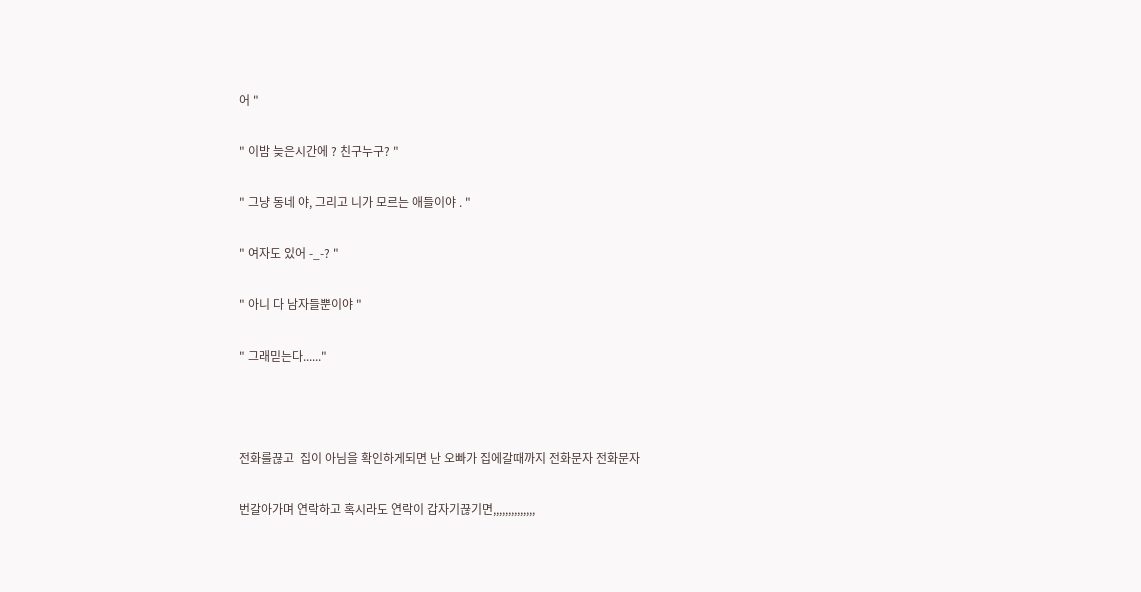어 "

" 이밤 늦은시간에 ? 친구누구? "

" 그냥 동네 야, 그리고 니가 모르는 애들이야 . "

" 여자도 있어 -_-? "

" 아니 다 남자들뿐이야 "

" 그래믿는다......"



전화를끊고  집이 아님을 확인하게되면 난 오빠가 집에갈때까지 전화문자 전화문자

번갈아가며 연락하고 혹시라도 연락이 갑자기끊기면,,,,,,,,,,,,,,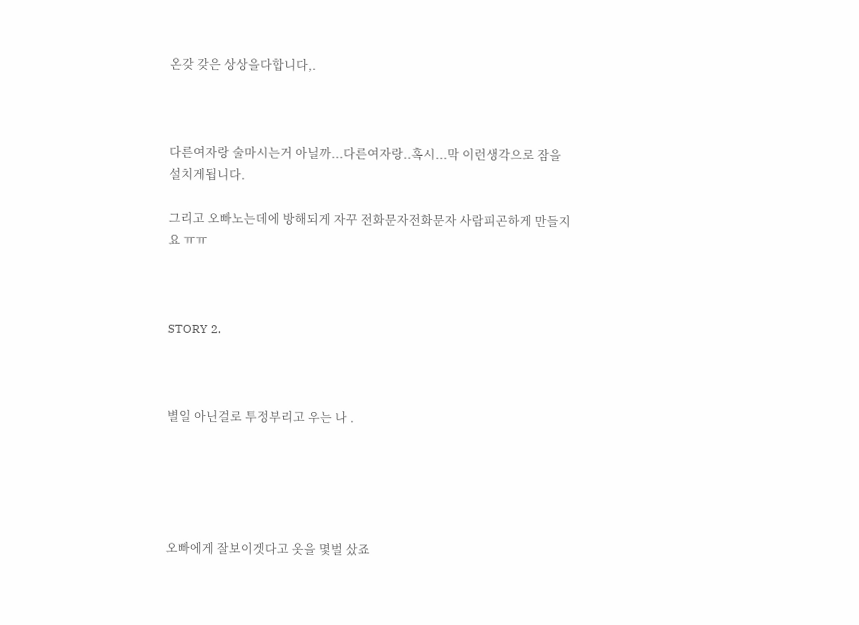온갖 갖은 상상을다합니다,.



다른여자랑 술마시는거 아닐까...다른여자랑..혹시...막 이런생각으로 잠을 설치게됩니다.

그리고 오빠노는데에 방해되게 자꾸 전화문자전화문자 사람피곤하게 만들지요 ㅠㅠ



STORY 2.



별일 아닌걸로 투정부리고 우는 나 .





오빠에게 잘보이겟다고 옷을 몇벌 샀죠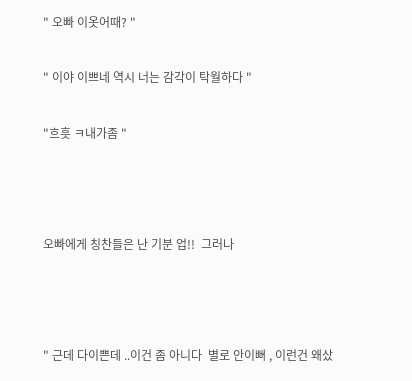" 오빠 이옷어때? "

" 이야 이쁘네 역시 너는 감각이 탁월하다 "

"흐흣 ㅋ내가좀 "



오빠에게 칭찬들은 난 기분 업!!  그러나



" 근데 다이쁜데 ..이건 좀 아니다  별로 안이뻐 , 이런건 왜샀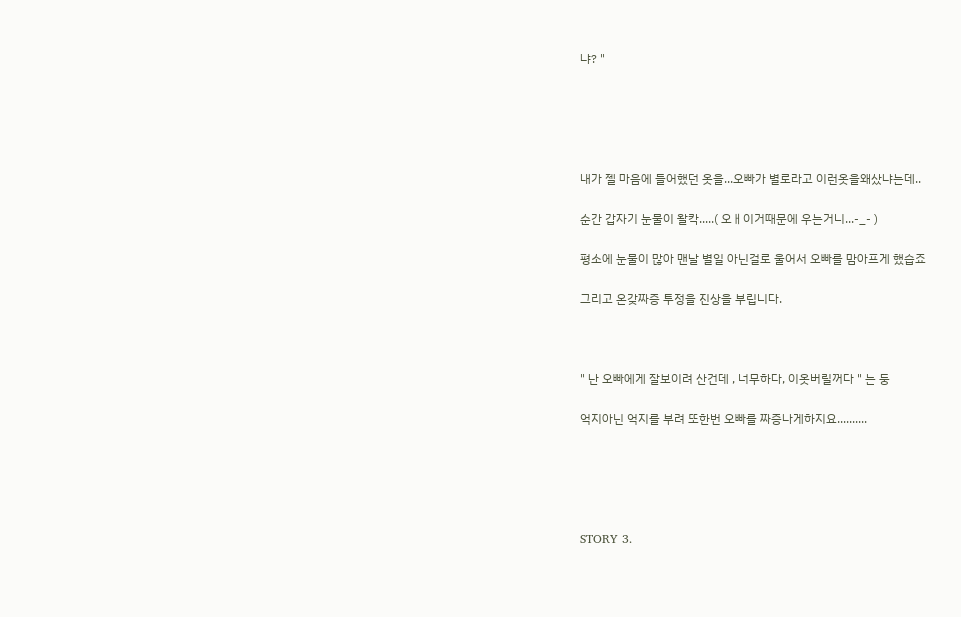냐? "





내가 젤 마음에 들어했던 옷을...오빠가 별로라고 이런옷을왜샀냐는데..

순간 갑자기 눈물이 왈칵.....( 오ㅐ이거때문에 우는거니...-_- )

평소에 눈물이 많아 맨날 별일 아닌걸로 울어서 오빠를 맘아프게 했습죠

그리고 온갖짜증 투정을 진상을 부립니다.



" 난 오빠에게 잘보이려 산건데 , 너무하다, 이옷버릴꺼다 " 는 둥

억지아닌 억지를 부려 또한번 오빠를 짜증나게하지요..........





STORY 3.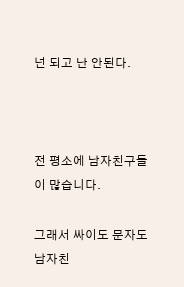넌 되고 난 안된다.



전 평소에 남자친구들이 많습니다.

그래서 싸이도 문자도 남자친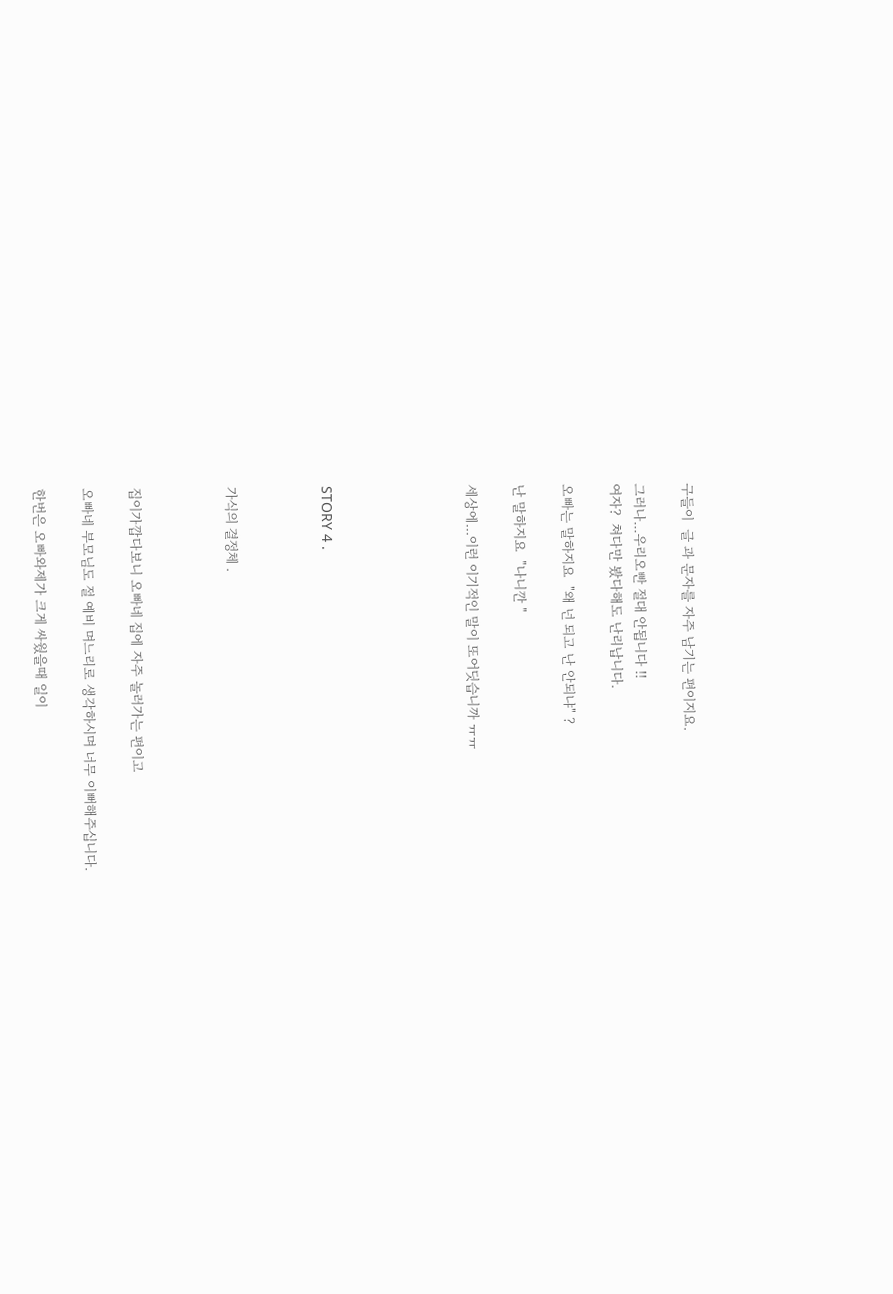구들이  글 과 문자를 자주 남기는 편이지요.

그러나...우리오빤 절대 안됩니다 !!
여자?  쳐다만 봤다해도 난리납니다.

오빠는 말하지요  "왜 넌 되고 난 안되냐" ?

난 말하지요  "나니깐 "

세상에...이런 이기적인 말이 또어딧습니까 ㅠㅠ





STORY 4 .



가식의 결정체 .



집이가깝다보니 오빠네 집에 자주 놀러가는 편이고

오빠네 부모님도 절 예비 며느리로 생각하시며 너무 이뻐해주십니다.

한번은 오빠와제가 크게 싸웠을때 일이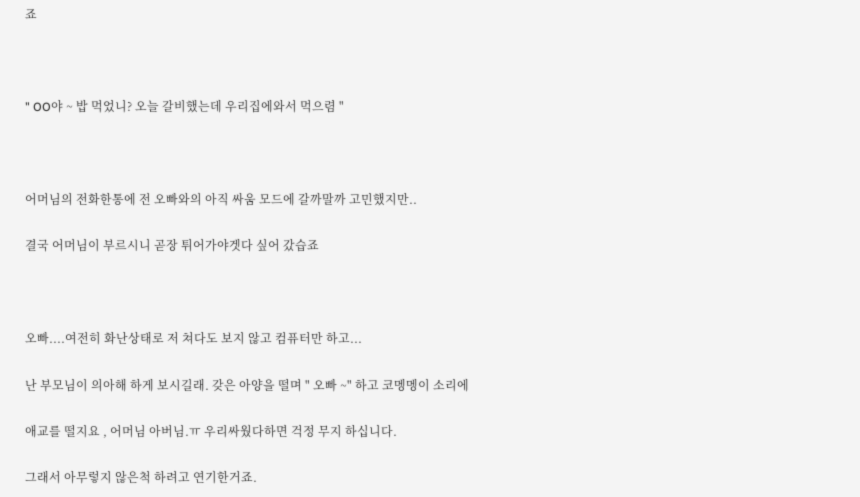죠



" OO야 ~ 밥 먹었니? 오늘 갈비했는데 우리집에와서 먹으렴 "



어머님의 전화한통에 전 오빠와의 아직 싸움 모드에 갈까말까 고민했지만..

결국 어머님이 부르시니 곧장 튀어가야겟다 싶어 갔습죠



오빠....여전히 화난상태로 저 쳐다도 보지 않고 컴퓨터만 하고...

난 부모님이 의아해 하게 보시길래. 갖은 아양을 떨며 " 오빠 ~" 하고 코멩멩이 소리에

애교를 떨지요 , 어머님 아버님.ㅠ 우리싸웠다하면 걱정 무지 하십니다.

그래서 아무렇지 않은척 하려고 연기한거죠.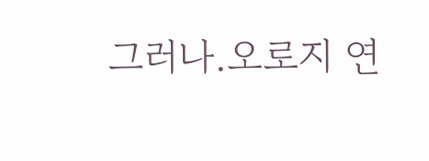그러나.오로지 연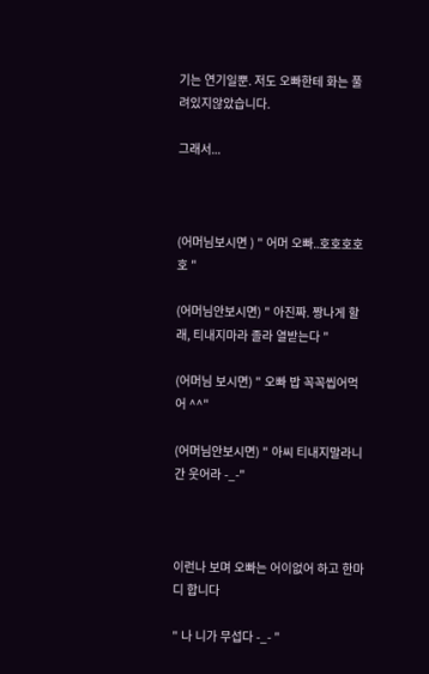기는 연기일뿐. 저도 오빠한테 화는 풀려있지않았습니다.

그래서...



(어머님보시면 ) " 어머 오빠..호호호호호 "

(어머님안보시면) " 아진짜. 짱나게 할래, 티내지마라 졸라 열받는다 "

(어머님 보시면) " 오빠 밥 꼭꼭씹어먹어 ^^"

(어머님안보시면) " 아씨 티내지말라니간 웃어라 -_-"



이런나 보며 오빠는 어이없어 하고 한마디 합니다

" 나 니가 무섭다 -_- "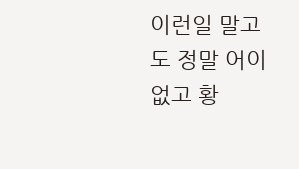이런일 말고도 정말 어이없고 황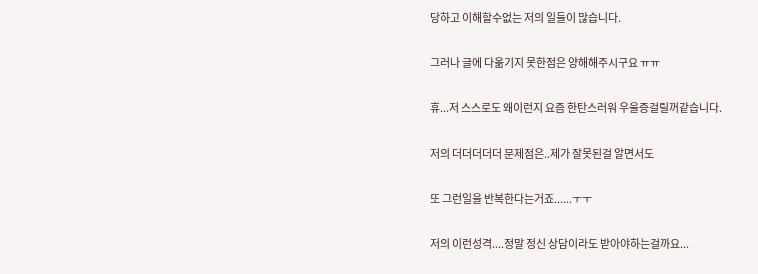당하고 이해할수없는 저의 일들이 많습니다.

그러나 글에 다옮기지 못한점은 양해해주시구요 ㅠㅠ

휴...저 스스로도 왜이런지 요즘 한탄스러워 우울증걸릴꺼같습니다.

저의 더더더더더 문제점은..제가 잘못된걸 알면서도

또 그런일을 반복한다는거죠......ㅜㅜ

저의 이런성격....정말 정신 상담이라도 받아야하는걸까요...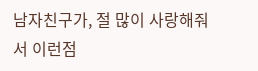남자친구가, 절 많이 사랑해줘서 이런점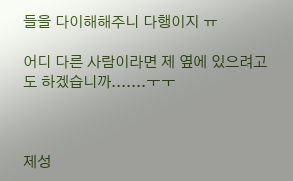들을 다이해해주니 다행이지 ㅠ

어디 다른 사람이라면 제 옆에 있으려고도 하겠습니까.......ㅜㅜ



제성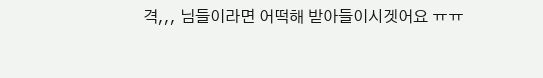격,,, 님들이라면 어떡해 받아들이시겟어요 ㅠㅠ